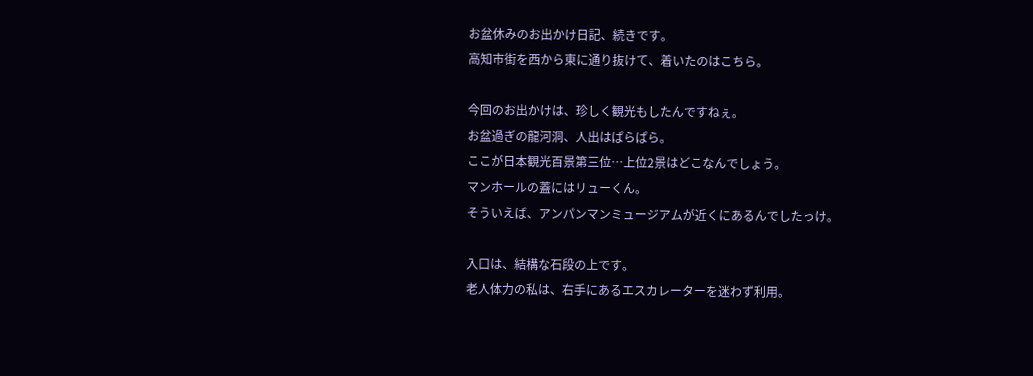お盆休みのお出かけ日記、続きです。
高知市街を西から東に通り抜けて、着いたのはこちら。

今回のお出かけは、珍しく観光もしたんですねぇ。
お盆過ぎの龍河洞、人出はぱらぱら。
ここが日本観光百景第三位…上位2景はどこなんでしょう。
マンホールの蓋にはリューくん。
そういえば、アンパンマンミュージアムが近くにあるんでしたっけ。

入口は、結構な石段の上です。
老人体力の私は、右手にあるエスカレーターを迷わず利用。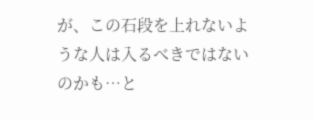が、この石段を上れないような人は入るべきではないのかも…と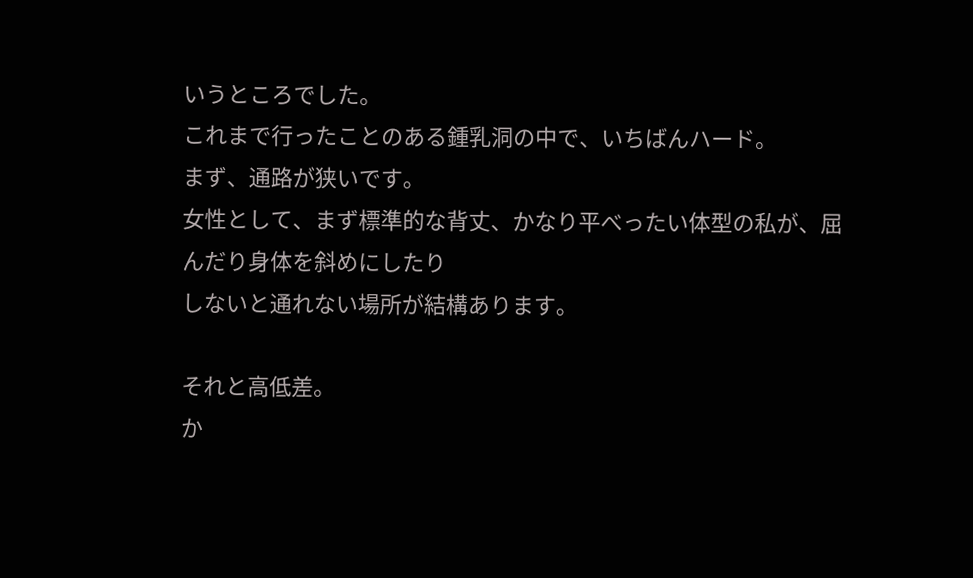いうところでした。
これまで行ったことのある鍾乳洞の中で、いちばんハード。
まず、通路が狭いです。
女性として、まず標準的な背丈、かなり平べったい体型の私が、屈んだり身体を斜めにしたり
しないと通れない場所が結構あります。

それと高低差。
か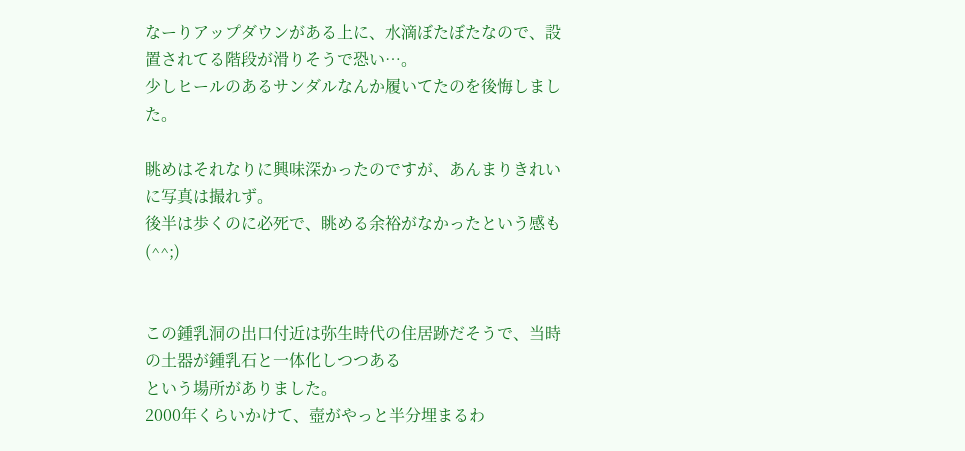なーりアップダウンがある上に、水滴ぼたぼたなので、設置されてる階段が滑りそうで恐い…。
少しヒールのあるサンダルなんか履いてたのを後悔しました。

眺めはそれなりに興味深かったのですが、あんまりきれいに写真は撮れず。
後半は歩くのに必死で、眺める余裕がなかったという感も(^^;)


この鍾乳洞の出口付近は弥生時代の住居跡だそうで、当時の土器が鍾乳石と一体化しつつある
という場所がありました。
2000年くらいかけて、壺がやっと半分埋まるわ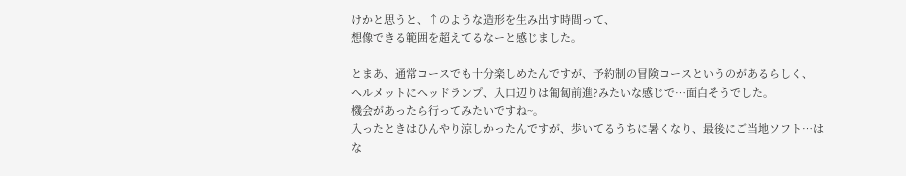けかと思うと、↑のような造形を生み出す時間って、
想像できる範囲を超えてるなーと感じました。

とまあ、通常コースでも十分楽しめたんですが、予約制の冒険コースというのがあるらしく、
ヘルメットにヘッドランプ、入口辺りは匍匐前進?みたいな感じで…面白そうでした。
機会があったら行ってみたいですね~。
入ったときはひんやり涼しかったんですが、歩いてるうちに暑くなり、最後にご当地ソフト…は
な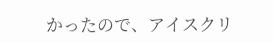かったので、アイスクリ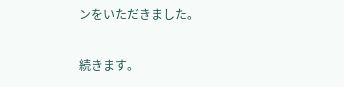ンをいただきました。

続きます。